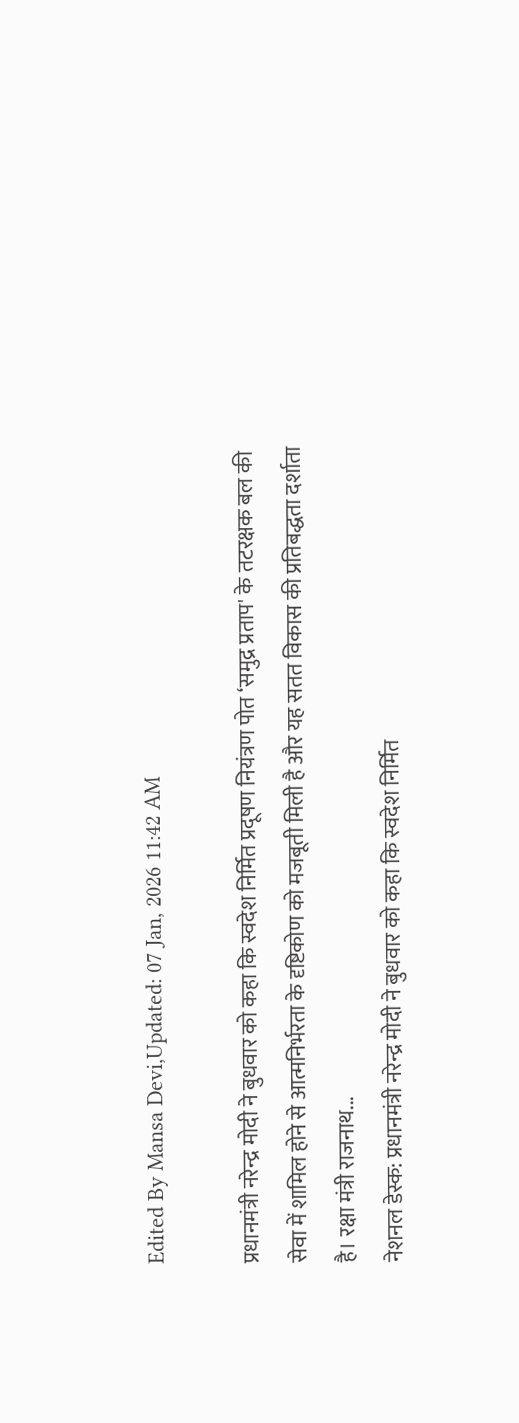Edited By Mansa Devi,Updated: 07 Jan, 2026 11:42 AM

प्रधानमंत्री नरेन्द्र मोदी ने बुधवार को कहा कि स्वदेश निर्मित प्रदूषण नियंत्रण पोत ‘समुद्र प्रताप' के तटरक्षक बल की सेवा में शामिल होने से आत्मनिर्भरता के दृष्टिकोण को मजबूती मिली है और यह सतत विकास की प्रतिबद्धता दर्शाता है। रक्षा मंत्री राजनाथ...
नेशनल डेस्क: प्रधानमंत्री नरेन्द्र मोदी ने बुधवार को कहा कि स्वदेश निर्मित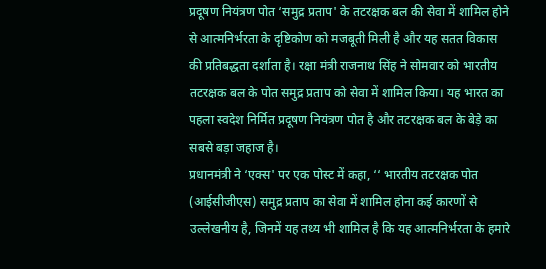प्रदूषण नियंत्रण पोत ‘समुद्र प्रताप' के तटरक्षक बल की सेवा में शामिल होने से आत्मनिर्भरता के दृष्टिकोण को मजबूती मिली है और यह सतत विकास की प्रतिबद्धता दर्शाता है। रक्षा मंत्री राजनाथ सिंह ने सोमवार को भारतीय तटरक्षक बल के पोत समुद्र प्रताप को सेवा में शामिल किया। यह भारत का पहला स्वदेश निर्मित प्रदूषण नियंत्रण पोत है और तटरक्षक बल के बेड़े का सबसे बड़ा जहाज है।
प्रधानमंत्री ने ‘एक्स' पर एक पोस्ट में कहा, ‘‘ भारतीय तटरक्षक पोत (आईसीजीएस) समुद्र प्रताप का सेवा में शामिल होना कई कारणों से उल्लेखनीय है, जिनमें यह तथ्य भी शामिल है कि यह आत्मनिर्भरता के हमारे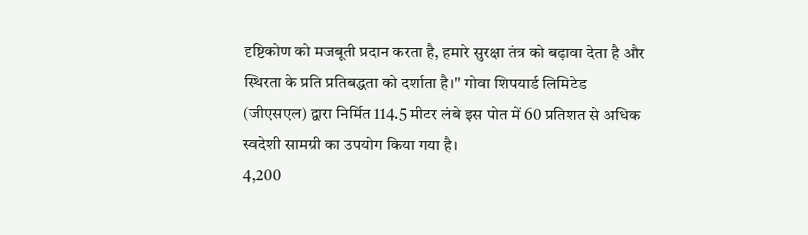दृष्टिकोण को मजबूती प्रदान करता है, हमारे सुरक्षा तंत्र को बढ़ावा देता है और स्थिरता के प्रति प्रतिबद्धता को दर्शाता है।'' गोवा शिपयार्ड लिमिटेड (जीएसएल) द्वारा निर्मित 114.5 मीटर लंबे इस पोत में 60 प्रतिशत से अधिक स्वदेशी सामग्री का उपयोग किया गया है।
4,200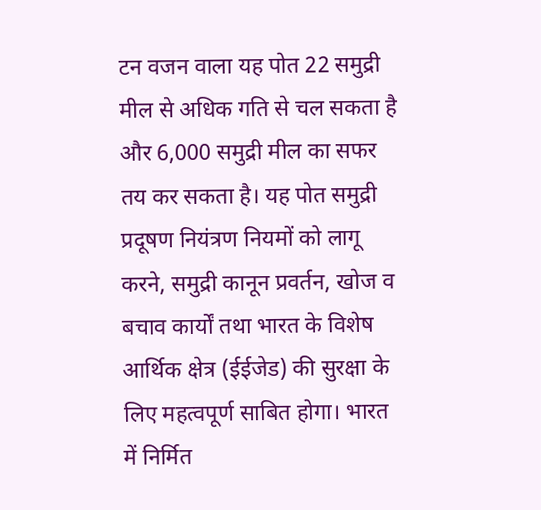टन वजन वाला यह पोत 22 समुद्री मील से अधिक गति से चल सकता है और 6,000 समुद्री मील का सफर तय कर सकता है। यह पोत समुद्री प्रदूषण नियंत्रण नियमों को लागू करने, समुद्री कानून प्रवर्तन, खोज व बचाव कार्यों तथा भारत के विशेष आर्थिक क्षेत्र (ईईजेड) की सुरक्षा के लिए महत्वपूर्ण साबित होगा। भारत में निर्मित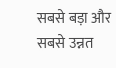सबसे बड़ा और सबसे उन्नत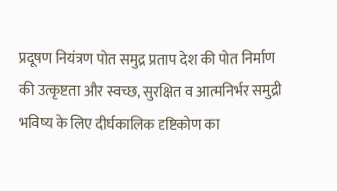प्रदूषण नियंत्रण पोत समुद्र प्रताप देश की पोत निर्माण की उत्कृष्टता और स्वच्छ, सुरक्षित व आत्मनिर्भर समुद्री भविष्य के लिए दीर्घकालिक दृष्टिकोण का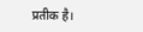प्रतीक है।